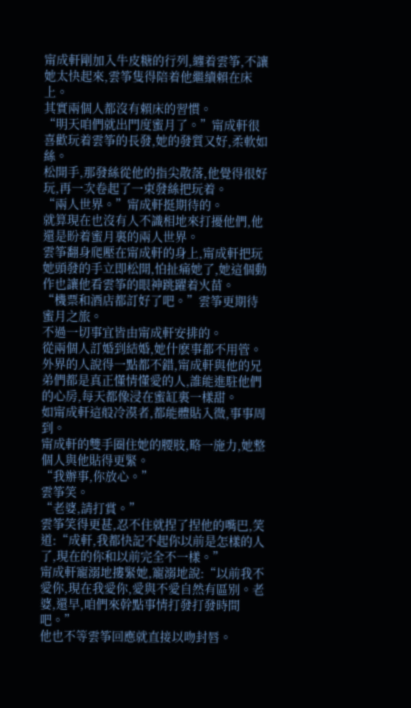甯成軒剛加入牛皮糖的行列,纏着雲筝,不讓她太快起來,雲筝隻得陪着他繼續賴在床上。
其實兩個人都沒有賴床的習慣。
“明天咱們就出門度蜜月了。”甯成軒很喜歡玩着雲筝的長發,她的發質又好,柔軟如絲。
松開手,那發絲從他的指尖散落,他覺得很好玩,再一次卷起了一束發絲把玩着。
“兩人世界。”甯成軒挺期待的。
就算現在也沒有人不識相地來打擾他們,他還是盼着蜜月裏的兩人世界。
雲筝翻身爬壓在甯成軒的身上,甯成軒把玩她頭發的手立即松開,怕扯痛她了,她這個動作也讓他看雲筝的眼神跳躍着火苗。
“機票和酒店都訂好了吧。”雲筝更期待蜜月之旅。
不過一切事宜皆由甯成軒安排的。
從兩個人訂婚到結婚,她什麽事都不用管。
外界的人說得一點都不錯,甯成軒與他的兄弟們都是真正懂情懂愛的人,誰能進駐他們的心房,每天都像浸在蜜缸裏一樣甜。
如甯成軒這般冷漠者,都能體貼入微,事事周到。
甯成軒的雙手圈住她的腰肢,略一施力,她整個人與他貼得更緊。
“我辦事,你放心。”
雲筝笑。
“老婆,請打賞。”
雲筝笑得更甚,忍不住就捏了捏他的嘴巴,笑道:“成軒,我都快記不起你以前是怎樣的人了,現在的你和以前完全不一樣。”
甯成軒寵溺地摟緊她,寵溺地說:“以前我不愛你,現在我愛你,愛與不愛自然有區别。老婆,還早,咱們來幹點事情打發打發時間吧。”
他也不等雲筝回應就直接以吻封唇。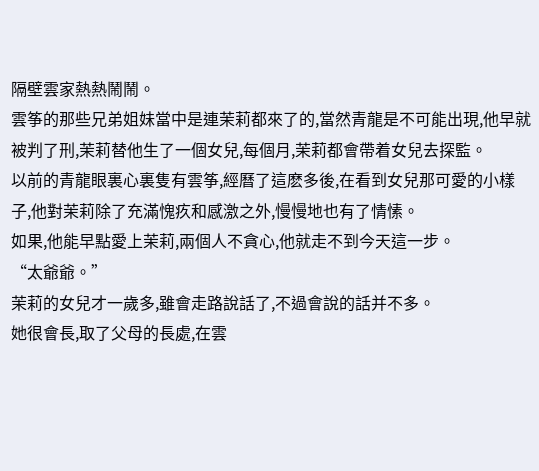隔壁雲家熱熱鬧鬧。
雲筝的那些兄弟姐妹當中是連茉莉都來了的,當然青龍是不可能出現,他早就被判了刑,茉莉替他生了一個女兒,每個月,茉莉都會帶着女兒去探監。
以前的青龍眼裏心裏隻有雲筝,經曆了這麽多後,在看到女兒那可愛的小樣子,他對茉莉除了充滿愧疚和感激之外,慢慢地也有了情愫。
如果,他能早點愛上茉莉,兩個人不貪心,他就走不到今天這一步。
“太爺爺。”
茉莉的女兒才一歲多,雖會走路說話了,不過會說的話并不多。
她很會長,取了父母的長處,在雲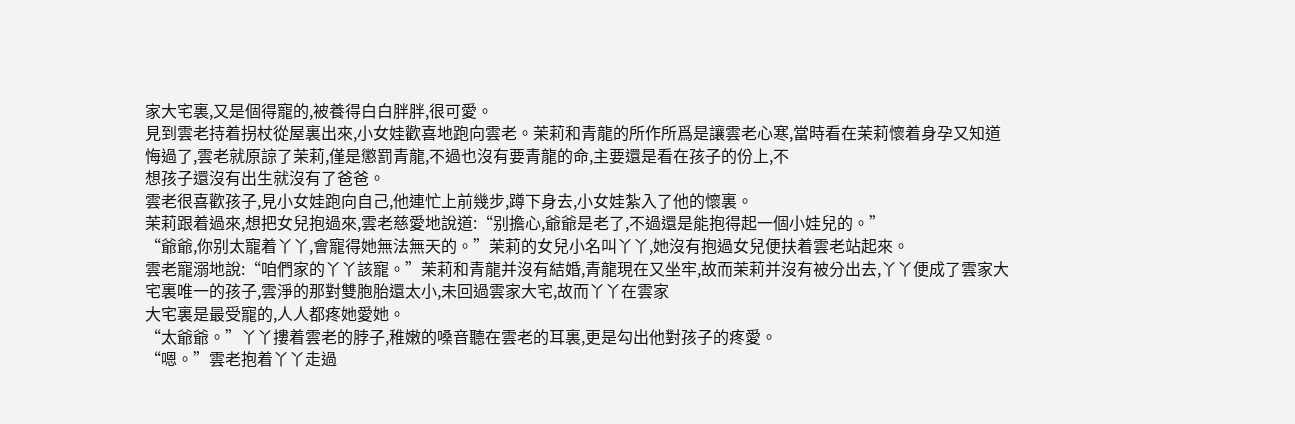家大宅裏,又是個得寵的,被養得白白胖胖,很可愛。
見到雲老持着拐杖從屋裏出來,小女娃歡喜地跑向雲老。茉莉和青龍的所作所爲是讓雲老心寒,當時看在茉莉懷着身孕又知道悔過了,雲老就原諒了茉莉,僅是懲罰青龍,不過也沒有要青龍的命,主要還是看在孩子的份上,不
想孩子還沒有出生就沒有了爸爸。
雲老很喜歡孩子,見小女娃跑向自己,他連忙上前幾步,蹲下身去,小女娃紮入了他的懷裏。
茉莉跟着過來,想把女兒抱過來,雲老慈愛地說道:“别擔心,爺爺是老了,不過還是能抱得起一個小娃兒的。”
“爺爺,你别太寵着丫丫,會寵得她無法無天的。”茉莉的女兒小名叫丫丫,她沒有抱過女兒便扶着雲老站起來。
雲老寵溺地說:“咱們家的丫丫該寵。”茉莉和青龍并沒有結婚,青龍現在又坐牢,故而茉莉并沒有被分出去,丫丫便成了雲家大宅裏唯一的孩子,雲淨的那對雙胞胎還太小,未回過雲家大宅,故而丫丫在雲家
大宅裏是最受寵的,人人都疼她愛她。
“太爺爺。”丫丫摟着雲老的脖子,稚嫩的嗓音聽在雲老的耳裏,更是勾出他對孩子的疼愛。
“嗯。”雲老抱着丫丫走過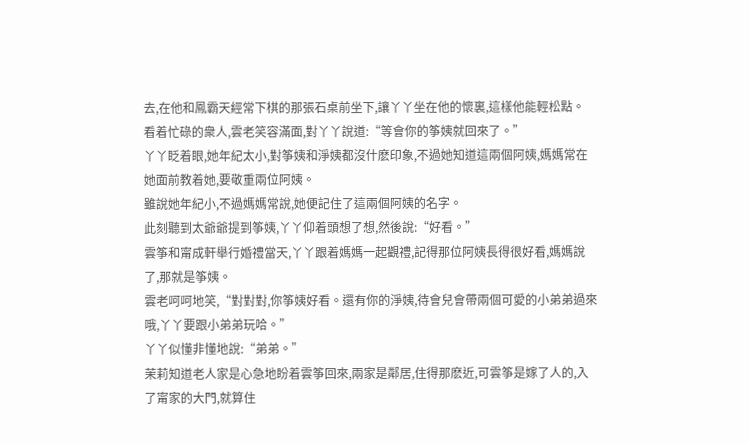去,在他和鳳霸天經常下棋的那張石桌前坐下,讓丫丫坐在他的懷裏,這樣他能輕松點。
看着忙碌的衆人,雲老笑容滿面,對丫丫說道:“等會你的筝姨就回來了。”
丫丫眨着眼,她年紀太小,對筝姨和淨姨都沒什麽印象,不過她知道這兩個阿姨,媽媽常在她面前教着她,要敬重兩位阿姨。
雖說她年紀小,不過媽媽常說,她便記住了這兩個阿姨的名字。
此刻聽到太爺爺提到筝姨,丫丫仰着頭想了想,然後說:“好看。”
雲筝和甯成軒舉行婚禮當天,丫丫跟着媽媽一起觀禮,記得那位阿姨長得很好看,媽媽說了,那就是筝姨。
雲老呵呵地笑,“對對對,你筝姨好看。還有你的淨姨,待會兒會帶兩個可愛的小弟弟過來哦,丫丫要跟小弟弟玩哈。”
丫丫似懂非懂地說:“弟弟。”
茉莉知道老人家是心急地盼着雲筝回來,兩家是鄰居,住得那麽近,可雲筝是嫁了人的,入了甯家的大門,就算住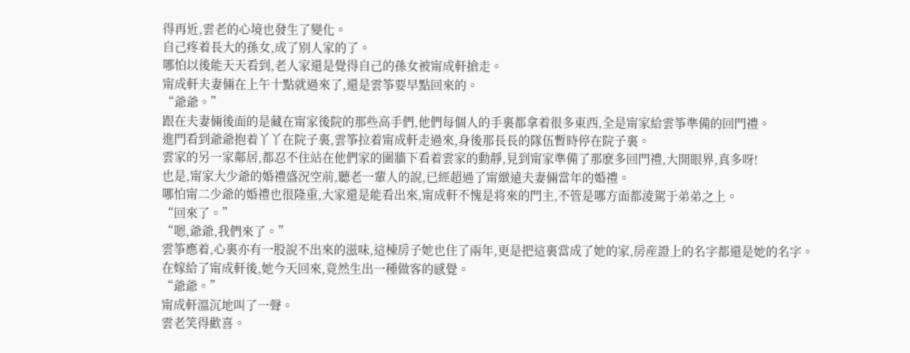得再近,雲老的心境也發生了變化。
自己疼着長大的孫女,成了别人家的了。
哪怕以後能天天看到,老人家還是覺得自己的孫女被甯成軒搶走。
甯成軒夫妻倆在上午十點就過來了,還是雲筝要早點回來的。
“爺爺。”
跟在夫妻倆後面的是藏在甯家後院的那些高手們,他們每個人的手裏都拿着很多東西,全是甯家給雲筝準備的回門禮。
進門看到爺爺抱着丫丫在院子裏,雲筝拉着甯成軒走過來,身後那長長的隊伍暫時停在院子裏。
雲家的另一家鄰居,都忍不住站在他們家的圍牆下看着雲家的動靜,見到甯家準備了那麽多回門禮,大開眼界,真多呀!
也是,甯家大少爺的婚禮盛況空前,聽老一輩人的說,已經超過了甯緻遠夫妻倆當年的婚禮。
哪怕甯二少爺的婚禮也很隆重,大家還是能看出來,甯成軒不愧是将來的門主,不管是哪方面都淩駕于弟弟之上。
“回來了。”
“嗯,爺爺,我們來了。”
雲筝應着,心裏亦有一股說不出來的滋味,這棟房子她也住了兩年,更是把這裏當成了她的家,房産證上的名字都還是她的名字。
在嫁給了甯成軒後,她今天回來,竟然生出一種做客的感覺。
“爺爺。”
甯成軒溫沉地叫了一聲。
雲老笑得歡喜。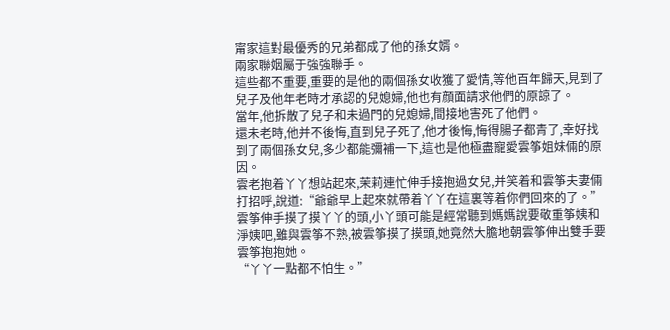甯家這對最優秀的兄弟都成了他的孫女婿。
兩家聯姻屬于強強聯手。
這些都不重要,重要的是他的兩個孫女收獲了愛情,等他百年歸天,見到了兒子及他年老時才承認的兒媳婦,他也有顔面請求他們的原諒了。
當年,他拆散了兒子和未過門的兒媳婦,間接地害死了他們。
還未老時,他并不後悔,直到兒子死了,他才後悔,悔得腸子都青了,幸好找到了兩個孫女兒,多少都能彌補一下,這也是他極盡寵愛雲筝姐妹倆的原因。
雲老抱着丫丫想站起來,茉莉連忙伸手接抱過女兒,并笑着和雲筝夫妻倆打招呼,說道:“爺爺早上起來就帶着丫丫在這裏等着你們回來的了。”
雲筝伸手摸了摸丫丫的頭,小丫頭可能是經常聽到媽媽說要敬重筝姨和淨姨吧,雖與雲筝不熟,被雲筝摸了摸頭,她竟然大膽地朝雲筝伸出雙手要雲筝抱抱她。
“丫丫一點都不怕生。”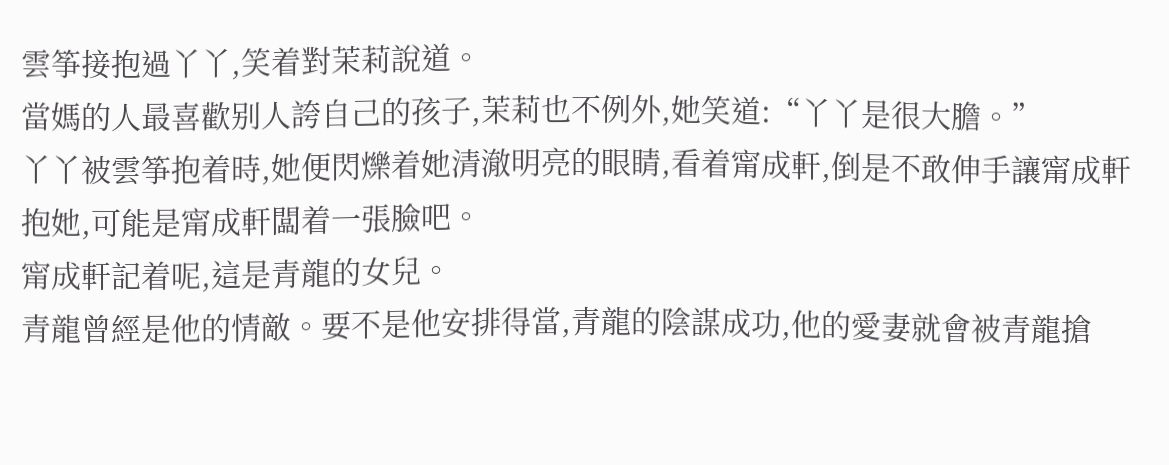雲筝接抱過丫丫,笑着對茉莉說道。
當媽的人最喜歡别人誇自己的孩子,茉莉也不例外,她笑道:“丫丫是很大膽。”
丫丫被雲筝抱着時,她便閃爍着她清澈明亮的眼睛,看着甯成軒,倒是不敢伸手讓甯成軒抱她,可能是甯成軒闆着一張臉吧。
甯成軒記着呢,這是青龍的女兒。
青龍曾經是他的情敵。要不是他安排得當,青龍的陰謀成功,他的愛妻就會被青龍搶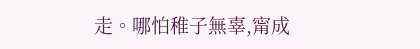走。哪怕稚子無辜,甯成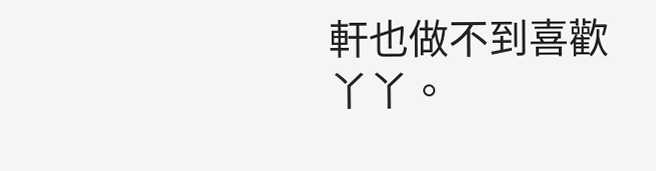軒也做不到喜歡丫丫。